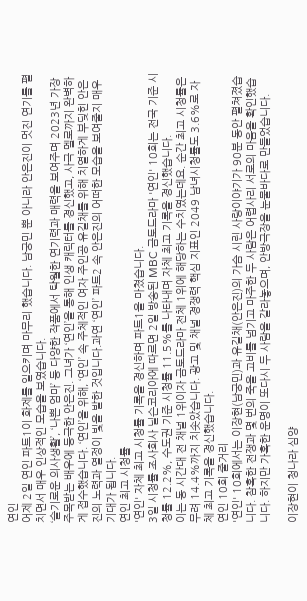연인
어제 2일 연인 파트1이 화제를 일으키며 마무리 했습니다. 남궁민 뿐 아니라 안은진이 멋진 연기를 펼치면서 매우 인상적인 모습을 보였습니다.
‘슬기로운 의사생활’, ‘나쁜 엄마’ 등 다양한 작품에서 탁월한 연기력과 매력을 보여주며 2023년 가장 주목받는 배우에 등극한 안은진. 그녀가 ‘연인’을 통해 인생 캐릭터를 경신했고, 사극 멜로까지 완벽하게 접수했습니다. ‘연인’을 위해, ‘연인’ 속 주체적인 여자 주인공 유길채를 위해 치열하게 부딪힌 안은진의 노력과 열정이 빛을 발한 것입니다.과연 ‘연인’ 파트2 속 안은진의 어떠한 모습을 보여줄지 매우 기대가 됩니다.
연인 최고 시청률
'연인' 자체 최고 시청률 기록을 경신하며 파트1을 마쳤습니다.
3일 시청률 조사회사 닐슨코리아에 따르면 2일 방송된 MBC 금토드라마 '연인' 10회는 전국 기준 시청률 12.2%, 수도권 기준 시청률 11.5%를 나타내며 자체 최고 기록을 경신했습니다.
이는 동 시간대 전 채널 1위이자 금토드라마 전체 1위에 해당하는 수치였는데요. 순간 최고 시청률은 무려 14.4%까지 치솟았습니다. 광고 및 채널 경쟁력 핵심 지표인 2049 남녀시청률도 3.6%로 자체 최고 기록을 경신했습니다.
연인 10회 줄거리
'연인' 10회에서는 이장현(남궁민)과 유길채(안은진)의 가슴 시린 사랑이야기가 90분 동안 펼쳐졌습니다. 참혹한 전쟁과 몇 번의 죽을 고비를 넘기고 마주한 두 사람은 어렵사리 서로의 마음을 확인했습니다. 하지만 가혹한 운명이 또다시 두 사람을 갈라놓으며, 안방극장을 눈물바다로 만들었습니다.

이장현이 청나라 심양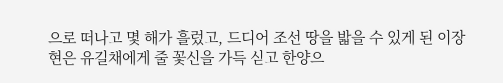으로 떠나고 몇 해가 흘렀고, 드디어 조선 땅을 밟을 수 있게 된 이장현은 유길채에게 줄 꽃신을 가득 싣고 한양으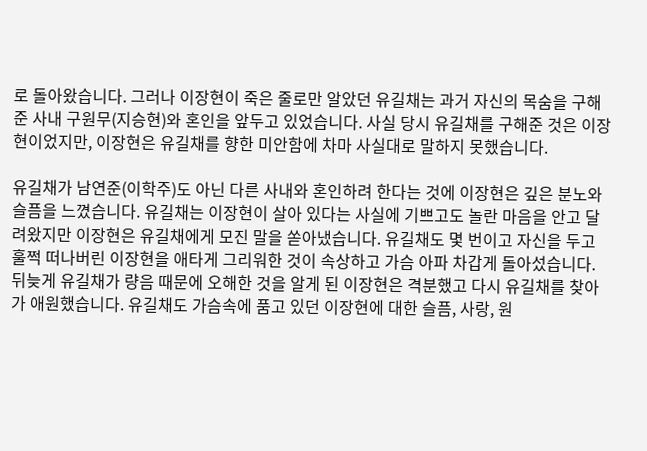로 돌아왔습니다. 그러나 이장현이 죽은 줄로만 알았던 유길채는 과거 자신의 목숨을 구해준 사내 구원무(지승현)와 혼인을 앞두고 있었습니다. 사실 당시 유길채를 구해준 것은 이장현이었지만, 이장현은 유길채를 향한 미안함에 차마 사실대로 말하지 못했습니다.

유길채가 남연준(이학주)도 아닌 다른 사내와 혼인하려 한다는 것에 이장현은 깊은 분노와 슬픔을 느꼈습니다. 유길채는 이장현이 살아 있다는 사실에 기쁘고도 놀란 마음을 안고 달려왔지만 이장현은 유길채에게 모진 말을 쏟아냈습니다. 유길채도 몇 번이고 자신을 두고 훌쩍 떠나버린 이장현을 애타게 그리워한 것이 속상하고 가슴 아파 차갑게 돌아섰습니다.
뒤늦게 유길채가 량음 때문에 오해한 것을 알게 된 이장현은 격분했고 다시 유길채를 찾아가 애원했습니다. 유길채도 가슴속에 품고 있던 이장현에 대한 슬픔, 사랑, 원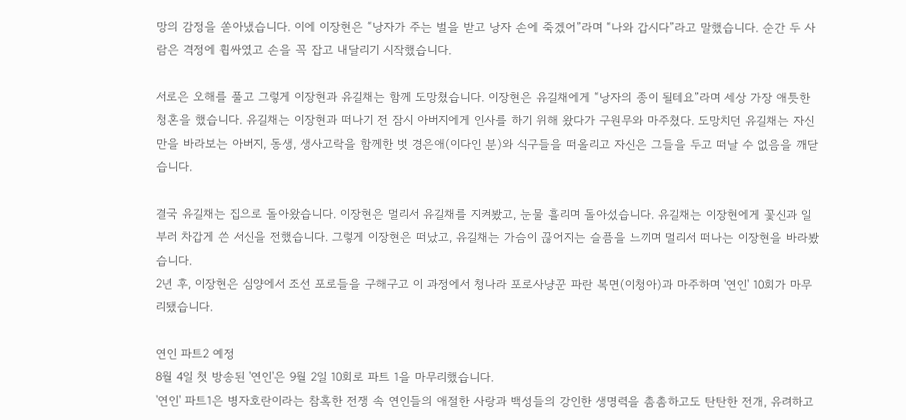망의 감정을 쏟아냈습니다. 이에 이장현은 “낭자가 주는 벌을 받고 낭자 손에 죽겠어”라며 “나와 갑시다”라고 말했습니다. 순간 두 사람은 격정에 휩싸였고 손을 꼭 잡고 내달리기 시작했습니다.

서로은 오해를 풀고 그렇게 이장현과 유길채는 함께 도망쳤습니다. 이장현은 유길채에게 “낭자의 종이 될테요”라며 세상 가장 애틋한 청혼을 했습니다. 유길채는 이장현과 떠나기 전 잠시 아버지에게 인사를 하기 위해 왔다가 구원무와 마주쳤다. 도망치던 유길채는 자신만을 바라보는 아버지, 동생, 생사고락을 함께한 벗 경은애(이다인 분)와 식구들을 떠올리고 자신은 그들을 두고 떠날 수 없음을 깨닫습니다.

결국 유길채는 집으로 돌아왔습니다. 이장현은 멀리서 유길채를 지켜봤고, 눈물 흘리며 돌아섰습니다. 유길채는 이장현에게 꽃신과 일부러 차갑게 쓴 서신을 전했습니다. 그렇게 이장현은 떠났고, 유길채는 가슴이 끊어지는 슬픔을 느끼며 멀리서 떠나는 이장현을 바라봤습니다.
2년 후, 이장현은 심양에서 조선 포로들을 구해구고 이 과정에서 청나라 포로사냥꾼 파란 복면(이청아)과 마주하며 '연인' 10회가 마무리됐습니다.

연인 파트2 예정
8월 4일 첫 방송된 '연인'은 9월 2일 10회로 파트 1을 마무리했습니다.
'연인' 파트1은 병자호란이라는 참혹한 전쟁 속 연인들의 애절한 사랑과 백성들의 강인한 생명력을 촘촘하고도 탄탄한 전개, 유려하고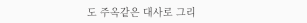도 주옥같은 대사로 그리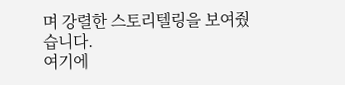며 강렬한 스토리텔링을 보여줬습니다.
여기에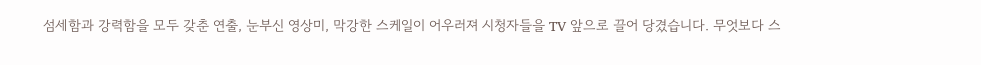섬세함과 강력함을 모두 갖춘 연출, 눈부신 영상미, 막강한 스케일이 어우러져 시청자들을 TV 앞으로 끌어 당겼습니다. 무엇보다 스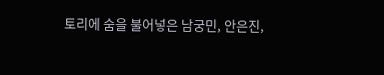토리에 숨을 불어넣은 남궁민, 안은진,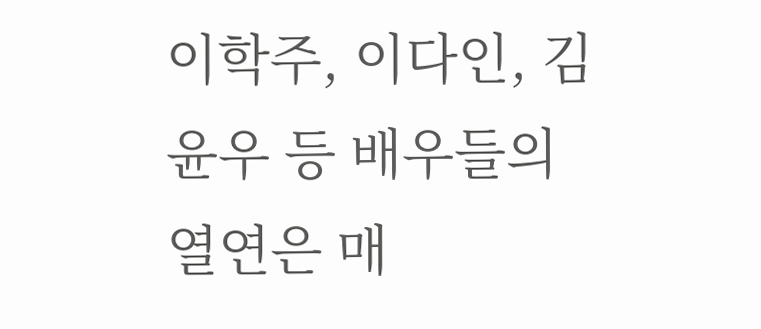이학주, 이다인, 김윤우 등 배우들의 열연은 매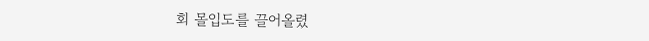회 몰입도를 끌어올렸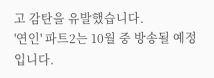고 감탄을 유발했습니다.
'연인' 파트2는 10월 중 방송될 예정입니다.